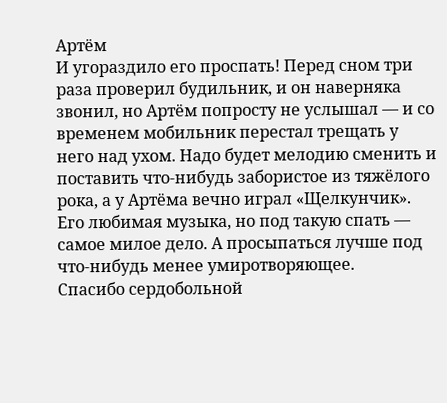Артём
И угораздило его проспать! Перед сном три раза проверил будильник, и он наверняка звонил, но Артём попросту не услышал — и со временем мобильник перестал трещать у него над ухом. Надо будет мелодию сменить и поставить что-нибудь забористое из тяжёлого рока, а у Артёма вечно играл «Щелкунчик». Его любимая музыка, но под такую спать — самое милое дело. А просыпаться лучше под что-нибудь менее умиротворяющее.
Спасибо сердобольной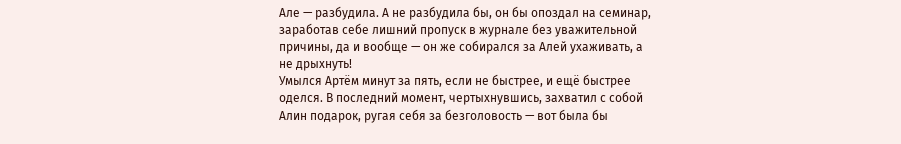Але — разбудила. А не разбудила бы, он бы опоздал на семинар, заработав себе лишний пропуск в журнале без уважительной причины, да и вообще — он же собирался за Алей ухаживать, а не дрыхнуть!
Умылся Артём минут за пять, если не быстрее, и ещё быстрее оделся. В последний момент, чертыхнувшись, захватил с собой Алин подарок, ругая себя за безголовость — вот была бы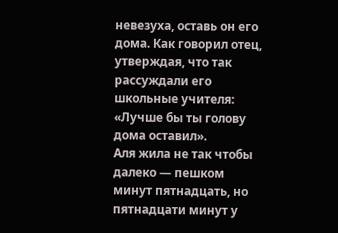невезуха, оставь он его дома. Как говорил отец, утверждая, что так рассуждали его школьные учителя: «Лучше бы ты голову дома оставил».
Аля жила не так чтобы далеко — пешком минут пятнадцать, но пятнадцати минут у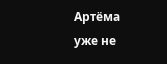Артёма уже не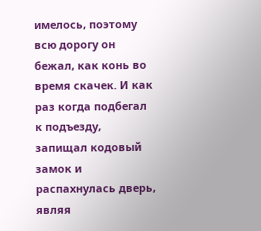имелось, поэтому всю дорогу он бежал, как конь во время скачек. И как раз когда подбегал к подъезду, запищал кодовый замок и распахнулась дверь, являя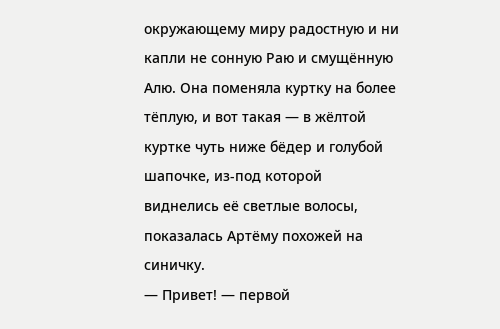окружающему миру радостную и ни капли не сонную Раю и смущённую Алю. Она поменяла куртку на более тёплую, и вот такая — в жёлтой куртке чуть ниже бёдер и голубой шапочке, из-под которой виднелись её светлые волосы, показалась Артёму похожей на синичку.
— Привет! — первой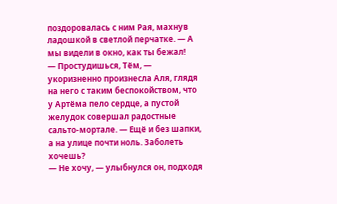поздоровалась с ним Рая, махнув ладошкой в светлой перчатке. — А мы видели в окно, как ты бежал!
— Простудишься, Тём, — укоризненно произнесла Аля, глядя на него с таким беспокойством, что у Артёма пело сердце, а пустой желудок совершал радостные сальто-мортале. — Ещё и без шапки, а на улице почти ноль. Заболеть хочешь?
— Не хочу, — улыбнулся он, подходя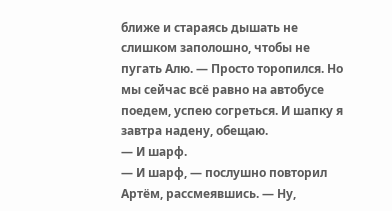ближе и стараясь дышать не слишком заполошно, чтобы не пугать Алю. — Просто торопился. Но мы сейчас всё равно на автобусе поедем, успею согреться. И шапку я завтра надену, обещаю.
— И шарф.
— И шарф, — послушно повторил Артём, рассмеявшись. — Ну,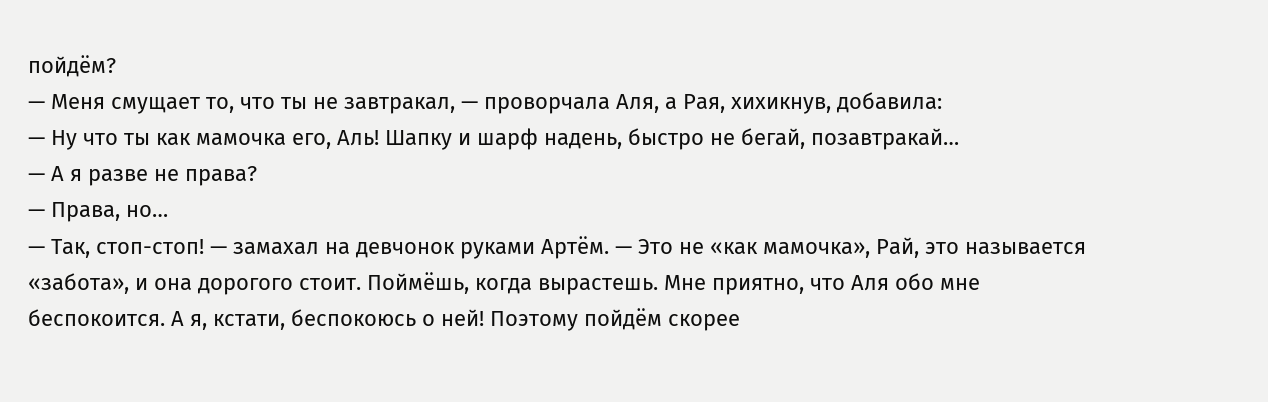пойдём?
— Меня смущает то, что ты не завтракал, — проворчала Аля, а Рая, хихикнув, добавила:
— Ну что ты как мамочка его, Аль! Шапку и шарф надень, быстро не бегай, позавтракай…
— А я разве не права?
— Права, но…
— Так, стоп-стоп! — замахал на девчонок руками Артём. — Это не «как мамочка», Рай, это называется «забота», и она дорогого стоит. Поймёшь, когда вырастешь. Мне приятно, что Аля обо мне беспокоится. А я, кстати, беспокоюсь о ней! Поэтому пойдём скорее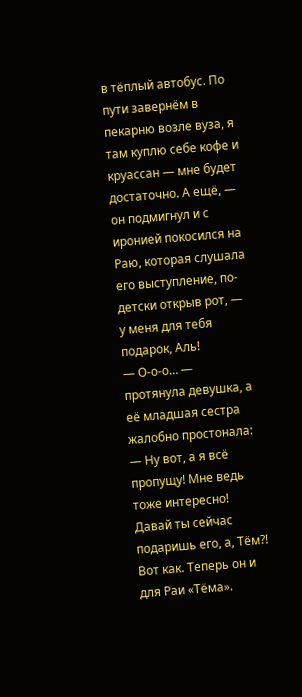в тёплый автобус. По пути завернём в пекарню возле вуза, я там куплю себе кофе и круассан — мне будет достаточно. А ещё, — он подмигнул и с иронией покосился на Раю, которая слушала его выступление, по-детски открыв рот, — у меня для тебя подарок, Аль!
— О-о-о… — протянула девушка, а её младшая сестра жалобно простонала:
— Ну вот, а я всё пропущу! Мне ведь тоже интересно! Давай ты сейчас подаришь его, а, Тём?!
Вот как. Теперь он и для Раи «Тёма».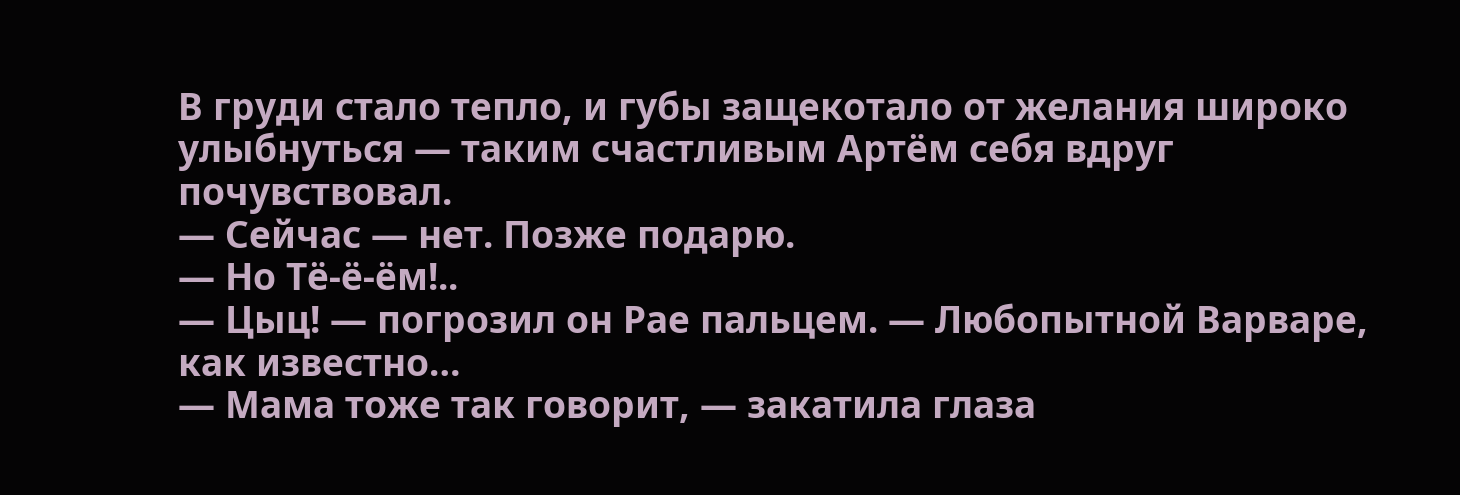В груди стало тепло, и губы защекотало от желания широко улыбнуться — таким счастливым Артём себя вдруг почувствовал.
— Сейчас — нет. Позже подарю.
— Но Тё-ё-ём!..
— Цыц! — погрозил он Рае пальцем. — Любопытной Варваре, как известно…
— Мама тоже так говорит, — закатила глаза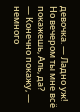девочка. — Ладно уж! Но вечером ты мне всё покажешь, Аль, да?
— Конечно покажу, — немного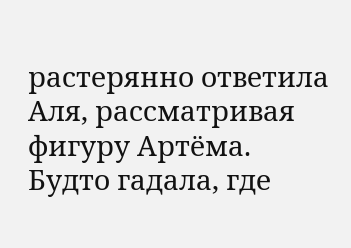растерянно ответила Аля, рассматривая фигуру Артёма. Будто гадала, где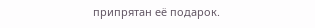припрятан её подарок.